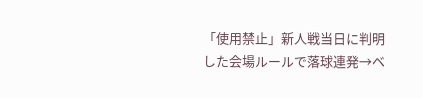「使用禁止」新人戦当日に判明した会場ルールで落球連発→ベ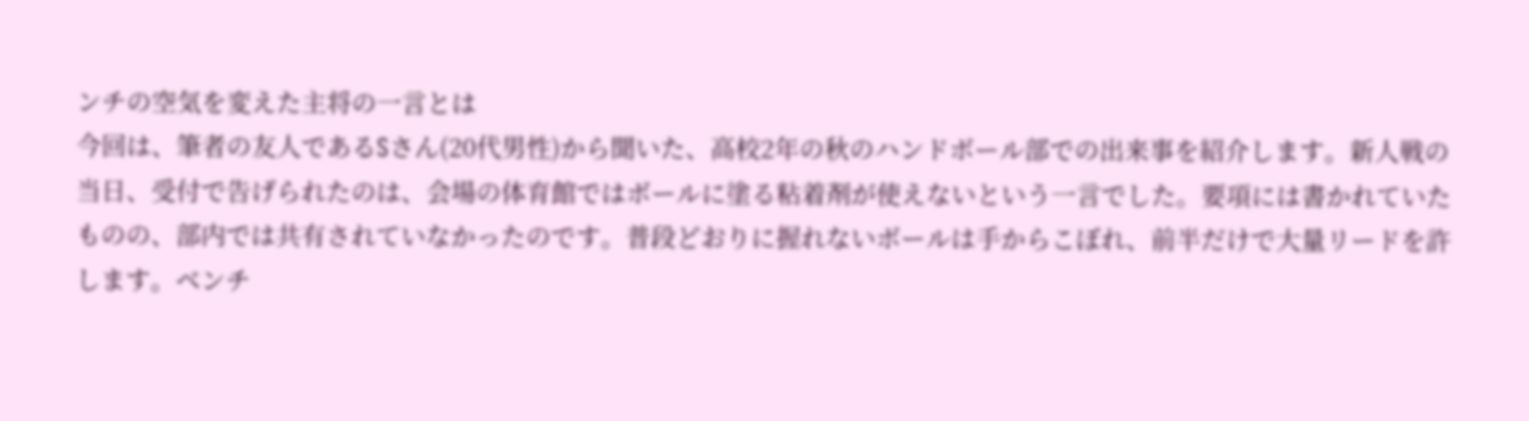ンチの空気を変えた主将の一言とは
今回は、筆者の友人であるSさん(20代男性)から聞いた、高校2年の秋のハンドボール部での出来事を紹介します。新人戦の当日、受付で告げられたのは、会場の体育館ではボールに塗る粘着剤が使えないという一言でした。要項には書かれていたものの、部内では共有されていなかったのです。普段どおりに握れないボールは手からこぼれ、前半だけで大量リードを許します。ベンチ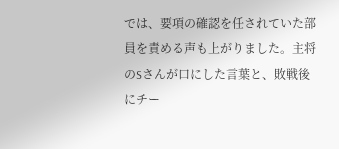では、要項の確認を任されていた部員を責める声も上がりました。主将のSさんが口にした言葉と、敗戦後にチー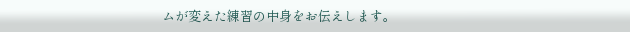ムが変えた練習の中身をお伝えします。